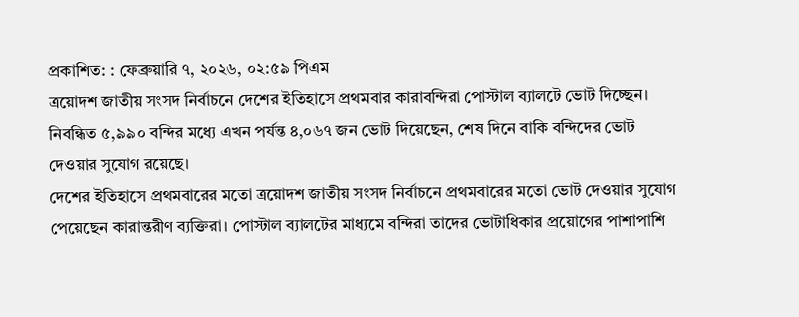প্রকাশিত: : ফেব্রুয়ারি ৭, ২০২৬, ০২:৫৯ পিএম
ত্রয়োদশ জাতীয় সংসদ নির্বাচনে দেশের ইতিহাসে প্রথমবার কারাবন্দিরা পোস্টাল ব্যালটে ভোট দিচ্ছেন। নিবন্ধিত ৫,৯৯০ বন্দির মধ্যে এখন পর্যন্ত ৪,০৬৭ জন ভোট দিয়েছেন, শেষ দিনে বাকি বন্দিদের ভোট দেওয়ার সুযোগ রয়েছে।
দেশের ইতিহাসে প্রথমবারের মতো ত্রয়োদশ জাতীয় সংসদ নির্বাচনে প্রথমবারের মতো ভোট দেওয়ার সুযোগ পেয়েছেন কারান্তরীণ ব্যক্তিরা। পোস্টাল ব্যালটের মাধ্যমে বন্দিরা তাদের ভোটাধিকার প্রয়োগের পাশাপাশি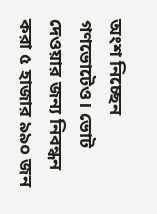অংশ নিচ্ছেন গণভোটেও। ভোট দেওয়ার জন্য নিবন্ধন করা ৫ হাজার ৯৯০ জন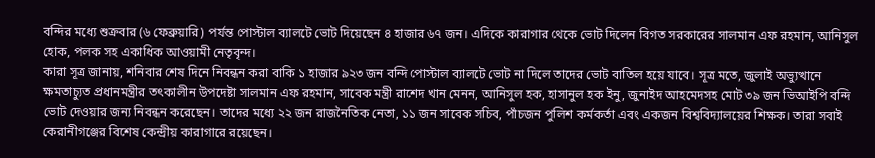বন্দির মধ্যে শুক্রবার (৬ ফেব্রুয়ারি) পর্যন্ত পোস্টাল ব্যালটে ভোট দিয়েছেন ৪ হাজার ৬৭ জন। এদিকে কারাগার থেকে ভোট দিলেন বিগত সরকারের সালমান এফ রহমান, আনিসুল হোক, পলক সহ একাধিক আওয়ামী নেতৃবৃন্দ।
কারা সূত্র জানায়, শনিবার শেষ দিনে নিবন্ধন করা বাকি ১ হাজার ৯২৩ জন বন্দি পোস্টাল ব্যালটে ভোট না দিলে তাদের ভোট বাতিল হয়ে যাবে। সূত্র মতে, জুলাই অভ্যুত্থানে ক্ষমতাচ্যুত প্রধানমন্ত্রীর তৎকালীন উপদেষ্টা সালমান এফ রহমান, সাবেক মন্ত্রী রাশেদ খান মেনন, আনিসুল হক, হাসানুল হক ইনু, জুনাইদ আহমেদসহ মোট ৩৯ জন ভিআইপি বন্দি ভোট দেওয়ার জন্য নিবন্ধন করেছেন। তাদের মধ্যে ২২ জন রাজনৈতিক নেতা, ১১ জন সাবেক সচিব, পাঁচজন পুলিশ কর্মকর্তা এবং একজন বিশ্ববিদ্যালয়ের শিক্ষক। তারা সবাই কেরানীগঞ্জের বিশেষ কেন্দ্রীয় কারাগারে রয়েছেন।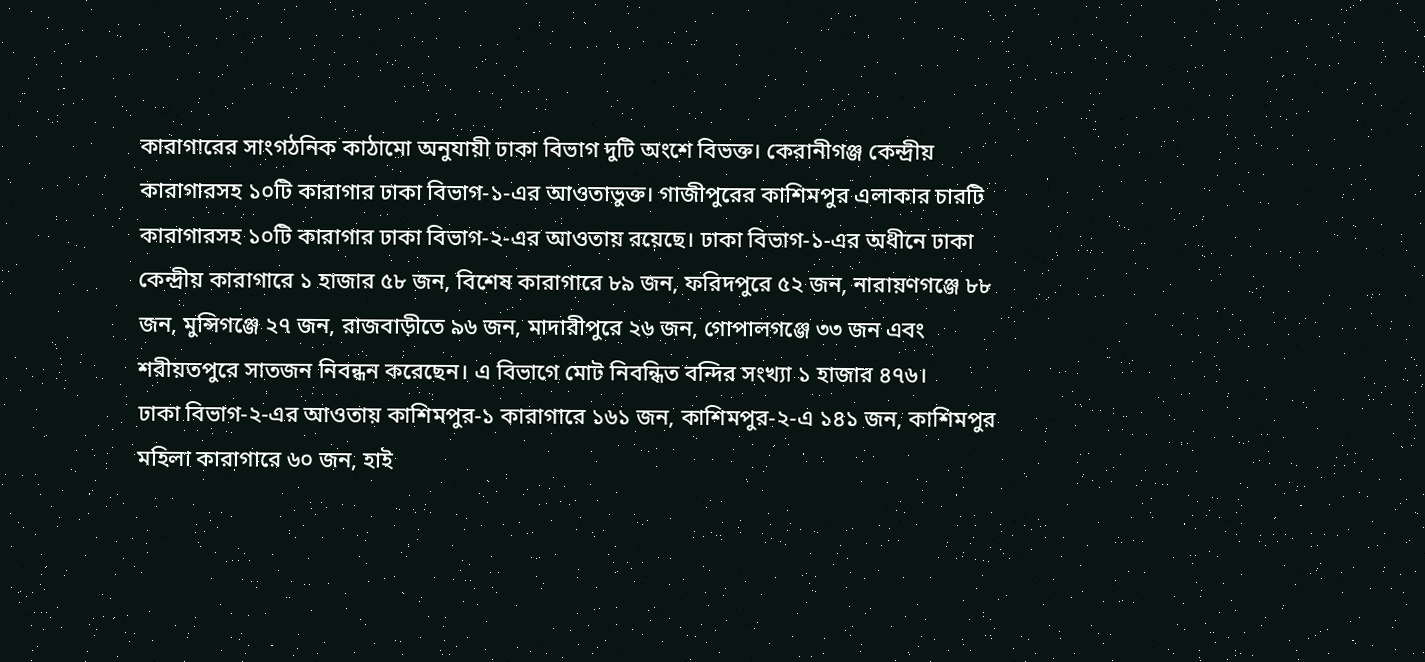কারাগারের সাংগঠনিক কাঠামো অনুযায়ী ঢাকা বিভাগ দুটি অংশে বিভক্ত। কেরানীগঞ্জ কেন্দ্রীয় কারাগারসহ ১০টি কারাগার ঢাকা বিভাগ-১-এর আওতাভুক্ত। গাজীপুরের কাশিমপুর এলাকার চারটি কারাগারসহ ১০টি কারাগার ঢাকা বিভাগ-২-এর আওতায় রয়েছে। ঢাকা বিভাগ-১-এর অধীনে ঢাকা কেন্দ্রীয় কারাগারে ১ হাজার ৫৮ জন, বিশেষ কারাগারে ৮৯ জন, ফরিদপুরে ৫২ জন, নারায়ণগঞ্জে ৮৮ জন, মুন্সিগঞ্জে ২৭ জন, রাজবাড়ীতে ৯৬ জন, মাদারীপুরে ২৬ জন, গোপালগঞ্জে ৩৩ জন এবং শরীয়তপুরে সাতজন নিবন্ধন করেছেন। এ বিভাগে মোট নিবন্ধিত বন্দির সংখ্যা ১ হাজার ৪৭৬।
ঢাকা বিভাগ-২-এর আওতায় কাশিমপুর-১ কারাগারে ১৬১ জন, কাশিমপুর-২-এ ১৪১ জন, কাশিমপুর মহিলা কারাগারে ৬০ জন, হাই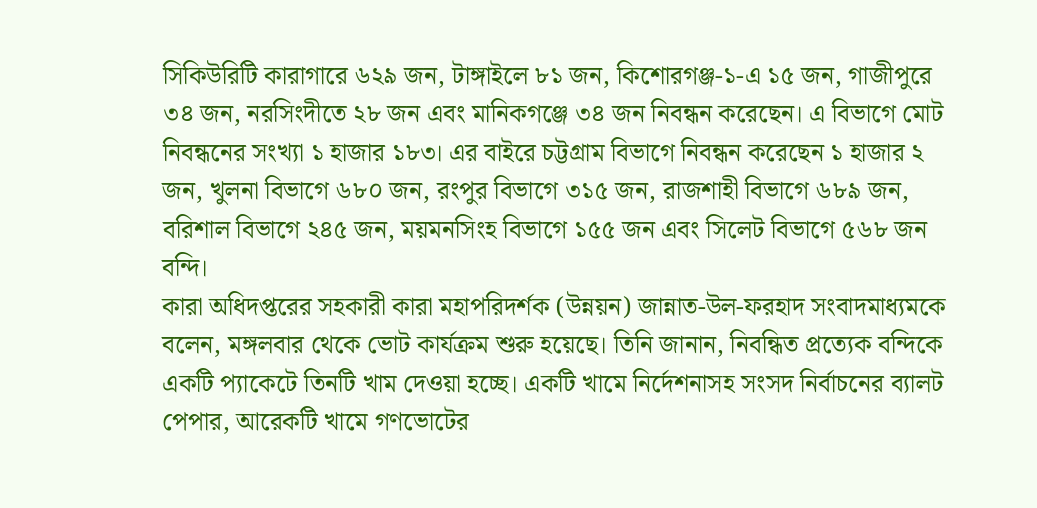সিকিউরিটি কারাগারে ৬২৯ জন, টাঙ্গাইলে ৮১ জন, কিশোরগঞ্জ-১-এ ১৫ জন, গাজীপুরে ৩৪ জন, নরসিংদীতে ২৮ জন এবং মানিকগঞ্জে ৩৪ জন নিবন্ধন করেছেন। এ বিভাগে মোট নিবন্ধনের সংখ্যা ১ হাজার ১৮৩। এর বাইরে চট্টগ্রাম বিভাগে নিবন্ধন করেছেন ১ হাজার ২ জন, খুলনা বিভাগে ৬৮০ জন, রংপুর বিভাগে ৩১৫ জন, রাজশাহী বিভাগে ৬৮৯ জন, বরিশাল বিভাগে ২৪৫ জন, ময়মনসিংহ বিভাগে ১৫৫ জন এবং সিলেট বিভাগে ৫৬৮ জন বন্দি।
কারা অধিদপ্তরের সহকারী কারা মহাপরিদর্শক (উন্নয়ন) জান্নাত-উল-ফরহাদ সংবাদমাধ্যমকে বলেন, মঙ্গলবার থেকে ভোট কার্যক্রম শুরু হয়েছে। তিনি জানান, নিবন্ধিত প্রত্যেক বন্দিকে একটি প্যাকেটে তিনটি খাম দেওয়া হচ্ছে। একটি খামে নির্দেশনাসহ সংসদ নির্বাচনের ব্যালট পেপার, আরেকটি খামে গণভোটের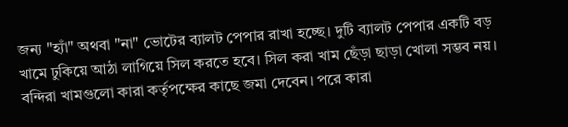জন্য "হ্যাঁ" অথবা "না" ভোটের ব্যালট পেপার রাখা হচ্ছে। দুটি ব্যালট পেপার একটি বড় খামে ঢুকিয়ে আঠা লাগিয়ে সিল করতে হবে। সিল করা খাম ছেঁড়া ছাড়া খোলা সম্ভব নয়। বন্দিরা খামগুলো কারা কর্তৃপক্ষের কাছে জমা দেবেন। পরে কারা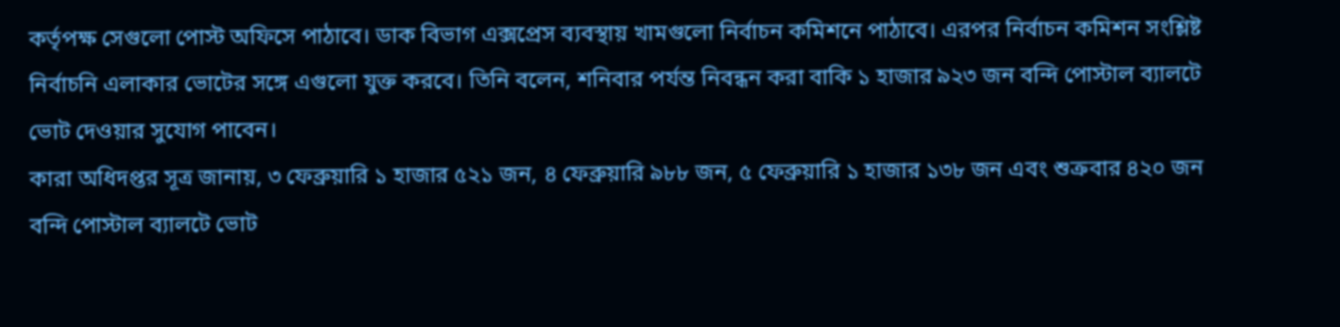কর্তৃপক্ষ সেগুলো পোস্ট অফিসে পাঠাবে। ডাক বিভাগ এক্সপ্রেস ব্যবস্থায় খামগুলো নির্বাচন কমিশনে পাঠাবে। এরপর নির্বাচন কমিশন সংশ্লিষ্ট নির্বাচনি এলাকার ভোটের সঙ্গে এগুলো যুক্ত করবে। তিনি বলেন, শনিবার পর্যন্ত নিবন্ধন করা বাকি ১ হাজার ৯২৩ জন বন্দি পোস্টাল ব্যালটে ভোট দেওয়ার সুযোগ পাবেন।
কারা অধিদপ্তর সূত্র জানায়, ৩ ফেব্রুয়ারি ১ হাজার ৫২১ জন, ৪ ফেব্রুয়ারি ৯৮৮ জন, ৫ ফেব্রুয়ারি ১ হাজার ১৩৮ জন এবং শুক্রবার ৪২০ জন বন্দি পোস্টাল ব্যালটে ভোট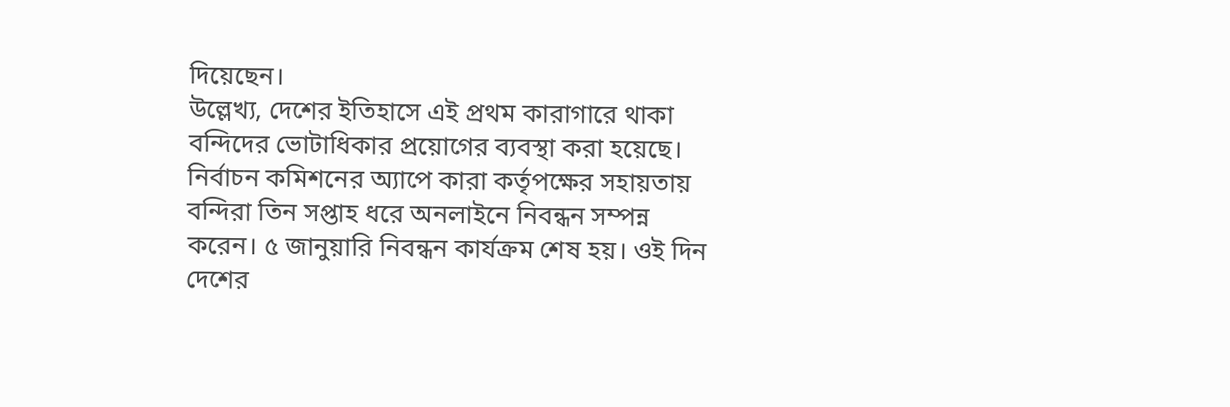দিয়েছেন।
উল্লেখ্য, দেশের ইতিহাসে এই প্রথম কারাগারে থাকা বন্দিদের ভোটাধিকার প্রয়োগের ব্যবস্থা করা হয়েছে। নির্বাচন কমিশনের অ্যাপে কারা কর্তৃপক্ষের সহায়তায় বন্দিরা তিন সপ্তাহ ধরে অনলাইনে নিবন্ধন সম্পন্ন করেন। ৫ জানুয়ারি নিবন্ধন কার্যক্রম শেষ হয়। ওই দিন দেশের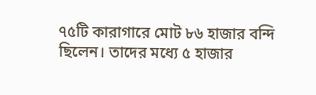৭৫টি কারাগারে মোট ৮৬ হাজার বন্দি ছিলেন। তাদের মধ্যে ৫ হাজার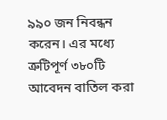৯৯০ জন নিবন্ধন করেন। এর মধ্যে ত্রুটিপূর্ণ ৩৮০টি আবেদন বাতিল করা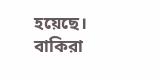হয়েছে। বাকিরা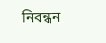নিবন্ধন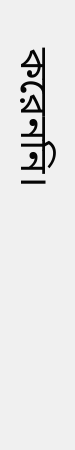করেননি।